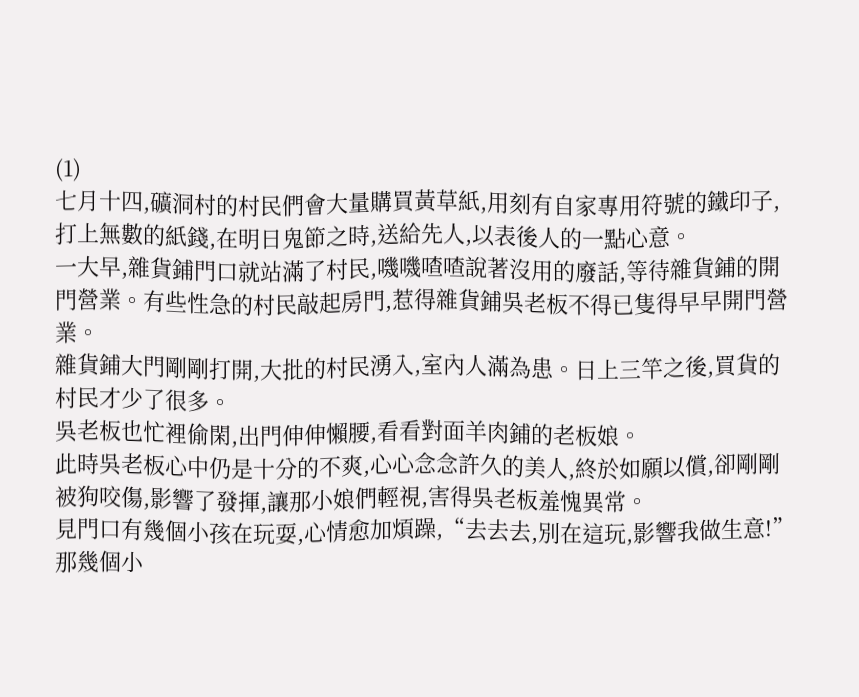(1)
七月十四,礦洞村的村民們會大量購買黃草紙,用刻有自家專用符號的鐵印子,打上無數的紙錢,在明日鬼節之時,送給先人,以表後人的一點心意。
一大早,雜貨鋪門口就站滿了村民,嘰嘰喳喳說著沒用的廢話,等待雜貨鋪的開門營業。有些性急的村民敲起房門,惹得雜貨鋪吳老板不得已隻得早早開門營業。
雜貨鋪大門剛剛打開,大批的村民湧入,室內人滿為患。日上三竿之後,買貨的村民才少了很多。
吳老板也忙裡偷閑,出門伸伸懶腰,看看對面羊肉鋪的老板娘。
此時吳老板心中仍是十分的不爽,心心念念許久的美人,終於如願以償,卻剛剛被狗咬傷,影響了發揮,讓那小娘們輕視,害得吳老板羞愧異常。
見門口有幾個小孩在玩耍,心情愈加煩躁,“去去去,別在這玩,影響我做生意!”
那幾個小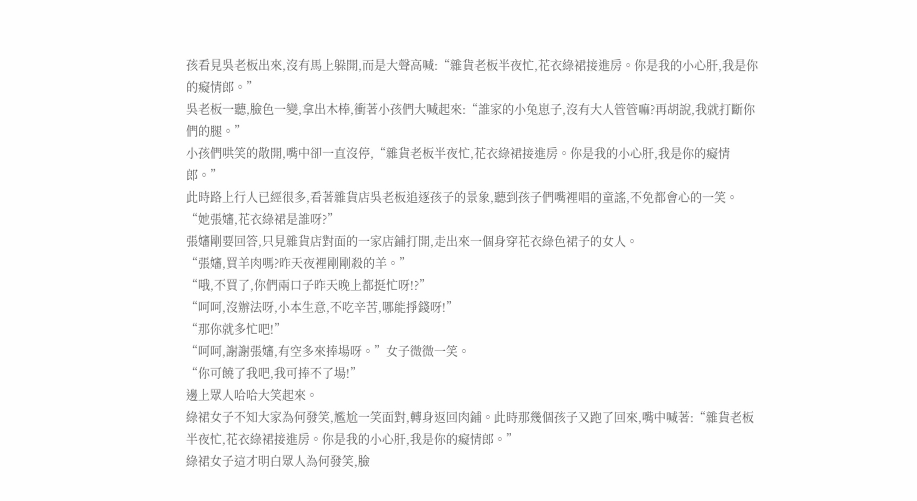孩看見吳老板出來,沒有馬上躲開,而是大聲高喊:“雜貨老板半夜忙,花衣綠裙接進房。你是我的小心肝,我是你的癡情郎。”
吳老板一聽,臉色一變,拿出木棒,衝著小孩們大喊起來:“誰家的小兔崽子,沒有大人管管嘛?再胡說,我就打斷你們的腿。”
小孩們哄笑的散開,嘴中卻一直沒停,“雜貨老板半夜忙,花衣綠裙接進房。你是我的小心肝,我是你的癡情郎。”
此時路上行人已經很多,看著雜貨店吳老板追逐孩子的景象,聽到孩子們嘴裡唱的童謠,不免都會心的一笑。
“她張嬸,花衣綠裙是誰呀?”
張嬸剛要回答,只見雜貨店對面的一家店鋪打開,走出來一個身穿花衣綠色裙子的女人。
“張嬸,買羊肉嗎?昨天夜裡剛剛殺的羊。”
“哦,不買了,你們兩口子昨天晚上都挺忙呀!?”
“呵呵,沒辦法呀,小本生意,不吃辛苦,哪能掙錢呀!”
“那你就多忙吧!”
“呵呵,謝謝張嬸,有空多來捧場呀。”女子微微一笑。
“你可饒了我吧,我可捧不了場!”
邊上眾人哈哈大笑起來。
綠裙女子不知大家為何發笑,尷尬一笑面對,轉身返回肉鋪。此時那幾個孩子又跑了回來,嘴中喊著:“雜貨老板半夜忙,花衣綠裙接進房。你是我的小心肝,我是你的癡情郎。”
綠裙女子這才明白眾人為何發笑,臉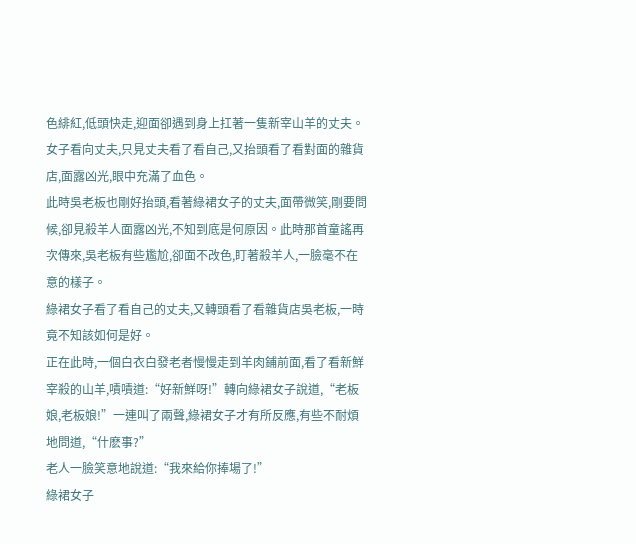色緋紅,低頭快走,迎面卻遇到身上扛著一隻新宰山羊的丈夫。女子看向丈夫,只見丈夫看了看自己,又抬頭看了看對面的雜貨店,面露凶光,眼中充滿了血色。
此時吳老板也剛好抬頭,看著綠裙女子的丈夫,面帶微笑,剛要問候,卻見殺羊人面露凶光,不知到底是何原因。此時那首童謠再次傳來,吳老板有些尷尬,卻面不改色,盯著殺羊人,一臉毫不在意的樣子。
綠裙女子看了看自己的丈夫,又轉頭看了看雜貨店吳老板,一時竟不知該如何是好。
正在此時,一個白衣白發老者慢慢走到羊肉鋪前面,看了看新鮮宰殺的山羊,嘖嘖道:“好新鮮呀!”轉向綠裙女子說道,“老板娘,老板娘!”一連叫了兩聲,綠裙女子才有所反應,有些不耐煩地問道,“什麽事?”
老人一臉笑意地說道:“我來給你捧場了!”
綠裙女子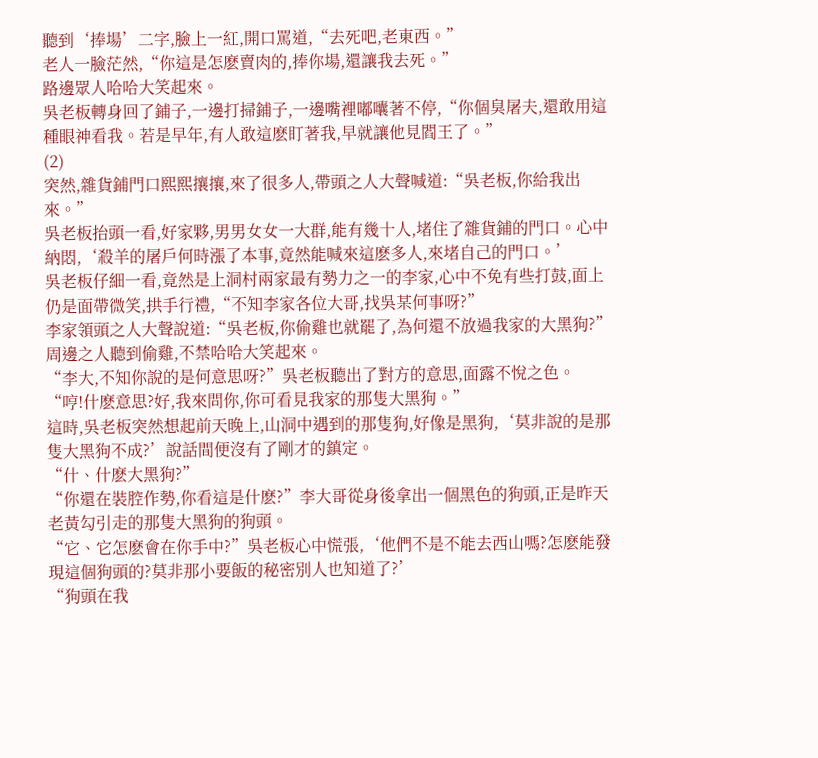聽到‘捧場’二字,臉上一紅,開口罵道,“去死吧,老東西。”
老人一臉茫然,“你這是怎麽賣肉的,捧你場,還讓我去死。”
路邊眾人哈哈大笑起來。
吳老板轉身回了鋪子,一邊打掃鋪子,一邊嘴裡嘟囔著不停,“你個臭屠夫,還敢用這種眼神看我。若是早年,有人敢這麽盯著我,早就讓他見閻王了。”
(2)
突然,雜貨鋪門口熙熙攘攘,來了很多人,帶頭之人大聲喊道:“吳老板,你給我出來。”
吳老板抬頭一看,好家夥,男男女女一大群,能有幾十人,堵住了雜貨鋪的門口。心中納悶,‘殺羊的屠戶何時漲了本事,竟然能喊來這麽多人,來堵自己的門口。’
吳老板仔細一看,竟然是上洞村兩家最有勢力之一的李家,心中不免有些打鼓,面上仍是面帶微笑,拱手行禮,“不知李家各位大哥,找吳某何事呀?”
李家領頭之人大聲說道:“吳老板,你偷雞也就罷了,為何還不放過我家的大黑狗?”周邊之人聽到偷雞,不禁哈哈大笑起來。
“李大,不知你說的是何意思呀?”吳老板聽出了對方的意思,面露不悅之色。
“哼!什麽意思?好,我來問你,你可看見我家的那隻大黑狗。”
這時,吳老板突然想起前天晚上,山洞中遇到的那隻狗,好像是黑狗,‘莫非說的是那隻大黑狗不成?’說話間便沒有了剛才的鎮定。
“什、什麽大黑狗?”
“你還在裝腔作勢,你看這是什麽?”李大哥從身後拿出一個黑色的狗頭,正是昨天老黃勾引走的那隻大黑狗的狗頭。
“它、它怎麽會在你手中?”吳老板心中慌張,‘他們不是不能去西山嗎?怎麽能發現這個狗頭的?莫非那小要飯的秘密別人也知道了?’
“狗頭在我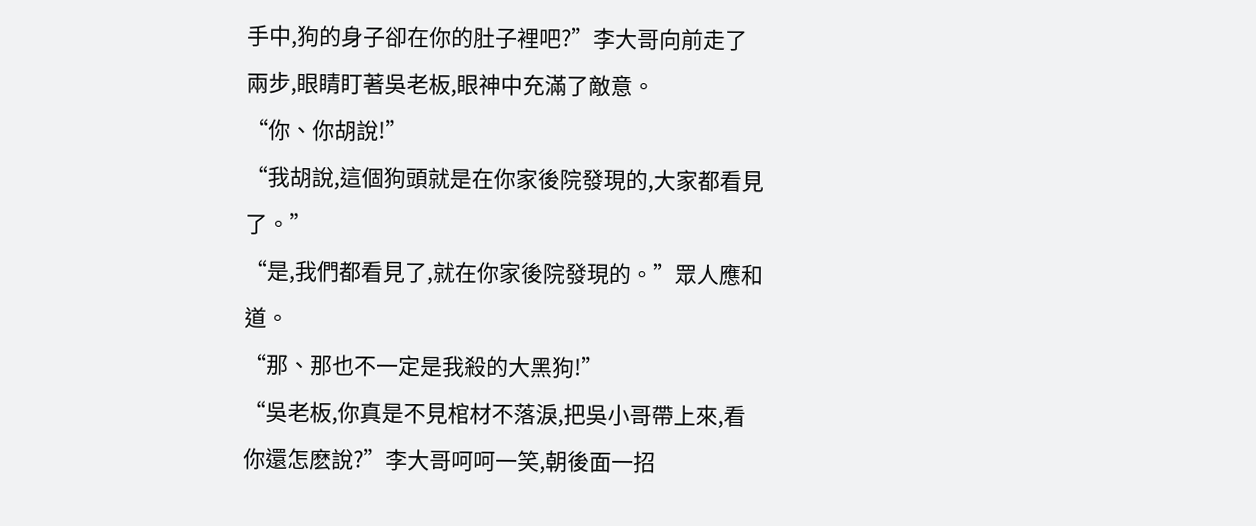手中,狗的身子卻在你的肚子裡吧?”李大哥向前走了兩步,眼睛盯著吳老板,眼神中充滿了敵意。
“你、你胡說!”
“我胡說,這個狗頭就是在你家後院發現的,大家都看見了。”
“是,我們都看見了,就在你家後院發現的。”眾人應和道。
“那、那也不一定是我殺的大黑狗!”
“吳老板,你真是不見棺材不落淚,把吳小哥帶上來,看你還怎麽說?”李大哥呵呵一笑,朝後面一招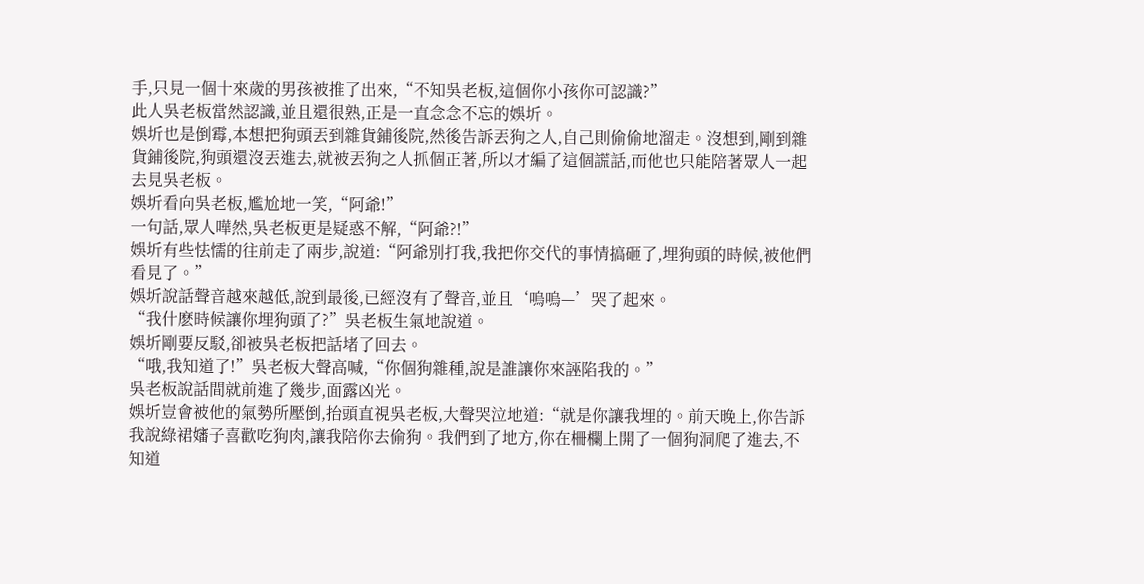手,只見一個十來歲的男孩被推了出來,“不知吳老板,這個你小孩你可認識?”
此人吳老板當然認識,並且還很熟,正是一直念念不忘的娛圻。
娛圻也是倒霉,本想把狗頭丟到雜貨鋪後院,然後告訴丟狗之人,自己則偷偷地溜走。沒想到,剛到雜貨鋪後院,狗頭還沒丟進去,就被丟狗之人抓個正著,所以才編了這個謊話,而他也只能陪著眾人一起去見吳老板。
娛圻看向吳老板,尷尬地一笑,“阿爺!”
一句話,眾人嘩然,吳老板更是疑惑不解,“阿爺?!”
娛圻有些怯懦的往前走了兩步,說道:“阿爺別打我,我把你交代的事情搞砸了,埋狗頭的時候,被他們看見了。”
娛圻說話聲音越來越低,說到最後,已經沒有了聲音,並且‘嗚嗚—’哭了起來。
“我什麽時候讓你埋狗頭了?”吳老板生氣地說道。
娛圻剛要反駁,卻被吳老板把話堵了回去。
“哦,我知道了!”吳老板大聲高喊,“你個狗雜種,說是誰讓你來誣陷我的。”
吳老板說話間就前進了幾步,面露凶光。
娛圻豈會被他的氣勢所壓倒,抬頭直視吳老板,大聲哭泣地道:“就是你讓我埋的。前天晚上,你告訴我說綠裙嬸子喜歡吃狗肉,讓我陪你去偷狗。我們到了地方,你在柵欄上開了一個狗洞爬了進去,不知道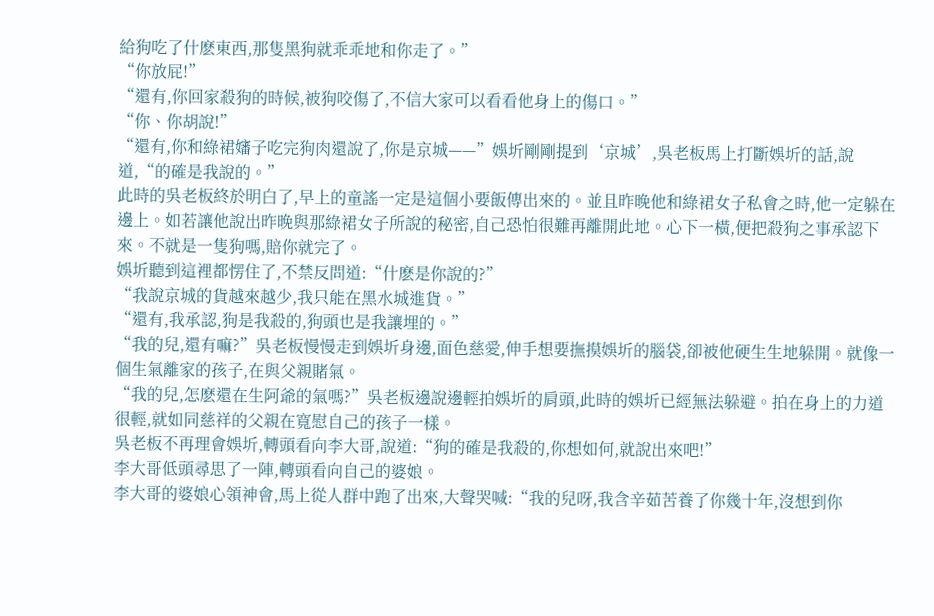給狗吃了什麽東西,那隻黑狗就乖乖地和你走了。”
“你放屁!”
“還有,你回家殺狗的時候,被狗咬傷了,不信大家可以看看他身上的傷口。”
“你、你胡說!”
“還有,你和綠裙嬸子吃完狗肉還說了,你是京城——”娛圻剛剛提到‘京城’,吳老板馬上打斷娛圻的話,說道,“的確是我說的。”
此時的吳老板終於明白了,早上的童謠一定是這個小要飯傳出來的。並且昨晚他和綠裙女子私會之時,他一定躲在邊上。如若讓他說出昨晚與那綠裙女子所說的秘密,自己恐怕很難再離開此地。心下一橫,便把殺狗之事承認下來。不就是一隻狗嗎,賠你就完了。
娛圻聽到這裡都愣住了,不禁反問道:“什麽是你說的?”
“我說京城的貨越來越少,我只能在黑水城進貨。”
“還有,我承認,狗是我殺的,狗頭也是我讓埋的。”
“我的兒,還有嘛?”吳老板慢慢走到娛圻身邊,面色慈愛,伸手想要撫摸娛圻的腦袋,卻被他硬生生地躲開。就像一個生氣離家的孩子,在與父親賭氣。
“我的兒,怎麽還在生阿爺的氣嗎?”吳老板邊說邊輕拍娛圻的肩頭,此時的娛圻已經無法躲避。拍在身上的力道很輕,就如同慈祥的父親在寬慰自己的孩子一樣。
吳老板不再理會娛圻,轉頭看向李大哥,說道:“狗的確是我殺的,你想如何,就說出來吧!”
李大哥低頭尋思了一陣,轉頭看向自己的婆娘。
李大哥的婆娘心領神會,馬上從人群中跑了出來,大聲哭喊:“我的兒呀,我含辛茹苦養了你幾十年,沒想到你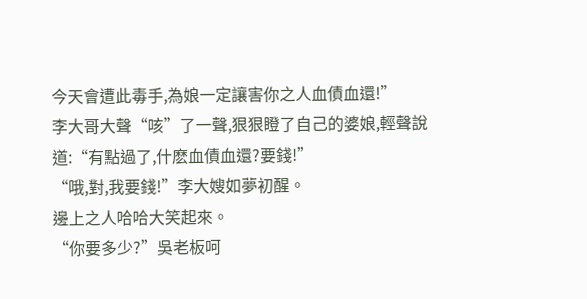今天會遭此毒手,為娘一定讓害你之人血債血還!”
李大哥大聲“咳”了一聲,狠狠瞪了自己的婆娘,輕聲說道:“有點過了,什麽血債血還?要錢!”
“哦,對,我要錢!”李大嫂如夢初醒。
邊上之人哈哈大笑起來。
“你要多少?”吳老板呵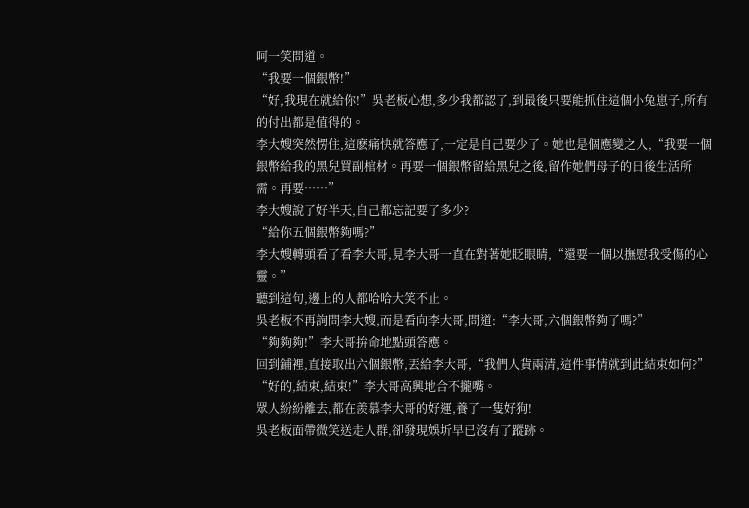呵一笑問道。
“我要一個銀幣!”
“好,我現在就給你!”吳老板心想,多少我都認了,到最後只要能抓住這個小兔崽子,所有的付出都是值得的。
李大嫂突然愣住,這麽痛快就答應了,一定是自己要少了。她也是個應變之人,“我要一個銀幣給我的黑兒買副棺材。再要一個銀幣留給黑兒之後,留作她們母子的日後生活所需。再要……”
李大嫂說了好半天,自己都忘記要了多少?
“給你五個銀幣夠嗎?”
李大嫂轉頭看了看李大哥,見李大哥一直在對著她眨眼睛,“還要一個以撫慰我受傷的心靈。”
聽到這句,邊上的人都哈哈大笑不止。
吳老板不再詢問李大嫂,而是看向李大哥,問道:“李大哥,六個銀幣夠了嗎?”
“夠夠夠!”李大哥拚命地點頭答應。
回到鋪裡,直接取出六個銀幣,丟給李大哥,“我們人貨兩清,這件事情就到此結束如何?”
“好的,結束,結束!”李大哥高興地合不攏嘴。
眾人紛紛離去,都在羨慕李大哥的好運,養了一隻好狗!
吳老板面帶微笑送走人群,卻發現娛圻早已沒有了蹤跡。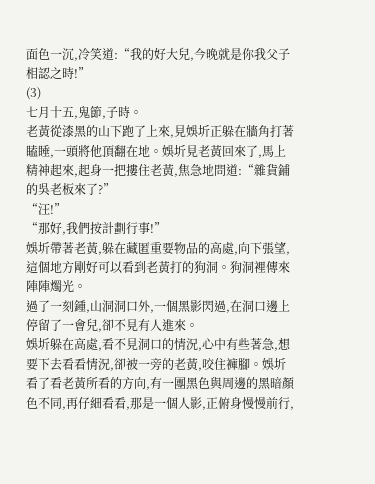面色一沉,冷笑道:“我的好大兒,今晚就是你我父子相認之時!”
(3)
七月十五,鬼節,子時。
老黃從漆黑的山下跑了上來,見娛圻正躲在牆角打著瞌睡,一頭將他頂翻在地。娛圻見老黃回來了,馬上精神起來,起身一把摟住老黃,焦急地問道:“雜貨鋪的吳老板來了?”
“汪!”
“那好,我們按計劃行事!”
娛圻帶著老黃,躲在藏匿重要物品的高處,向下張望,這個地方剛好可以看到老黃打的狗洞。狗洞裡傳來陣陣燭光。
過了一刻鍾,山洞洞口外,一個黑影閃過,在洞口邊上停留了一會兒,卻不見有人進來。
娛圻躲在高處,看不見洞口的情況,心中有些著急,想要下去看看情況,卻被一旁的老黃,咬住褲腳。娛圻看了看老黃所看的方向,有一團黑色與周邊的黑暗顏色不同,再仔細看看,那是一個人影,正俯身慢慢前行,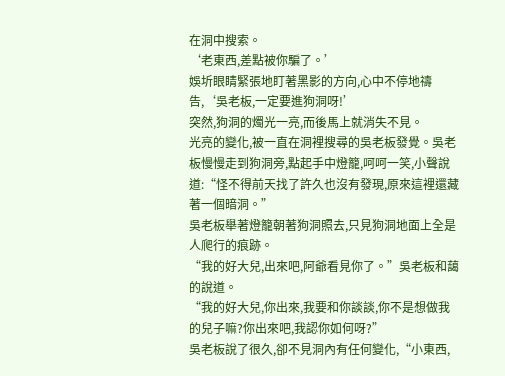在洞中搜索。
‘老東西,差點被你騙了。’
娛圻眼睛緊張地盯著黑影的方向,心中不停地禱告,‘吳老板,一定要進狗洞呀!’
突然,狗洞的燭光一亮,而後馬上就消失不見。
光亮的變化,被一直在洞裡搜尋的吳老板發覺。吳老板慢慢走到狗洞旁,點起手中燈籠,呵呵一笑,小聲說道:“怪不得前天找了許久也沒有發現,原來這裡還藏著一個暗洞。”
吳老板舉著燈籠朝著狗洞照去,只見狗洞地面上全是人爬行的痕跡。
“我的好大兒,出來吧,阿爺看見你了。”吳老板和藹的說道。
“我的好大兒,你出來,我要和你談談,你不是想做我的兒子嘛?你出來吧,我認你如何呀?”
吳老板說了很久,卻不見洞內有任何變化,“小東西,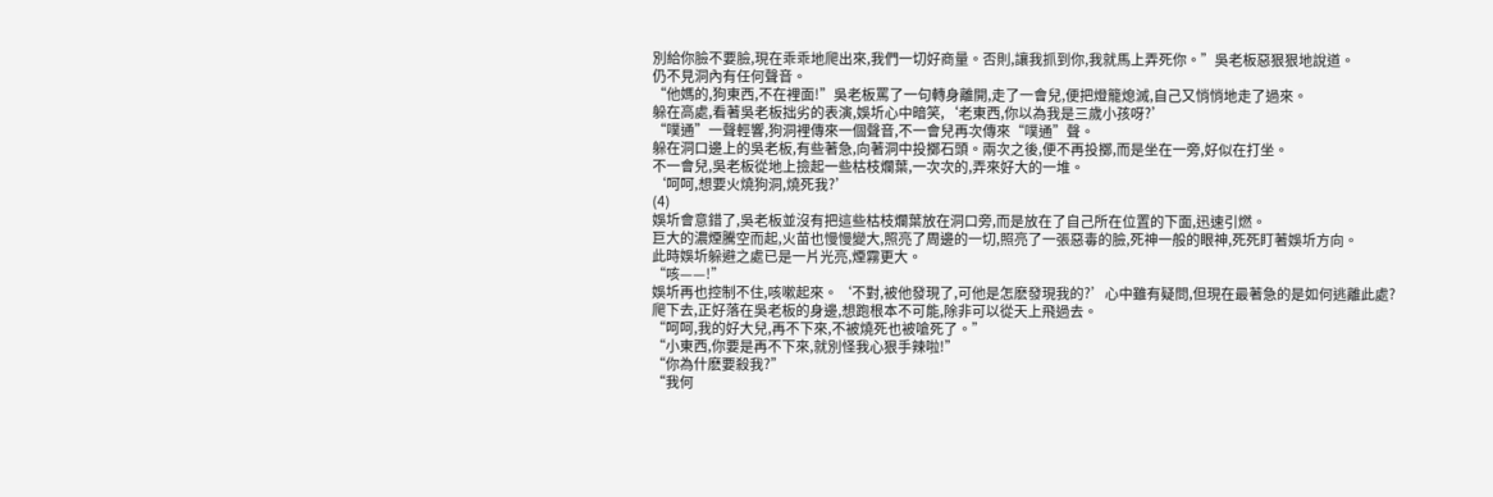別給你臉不要臉,現在乖乖地爬出來,我們一切好商量。否則,讓我抓到你,我就馬上弄死你。”吳老板惡狠狠地說道。
仍不見洞內有任何聲音。
“他媽的,狗東西,不在裡面!”吳老板罵了一句轉身離開,走了一會兒,便把燈籠熄滅,自己又悄悄地走了過來。
躲在高處,看著吳老板拙劣的表演,娛圻心中暗笑,‘老東西,你以為我是三歲小孩呀?’
“噗通”一聲輕響,狗洞裡傳來一個聲音,不一會兒再次傳來“噗通”聲。
躲在洞口邊上的吳老板,有些著急,向著洞中投擲石頭。兩次之後,便不再投擲,而是坐在一旁,好似在打坐。
不一會兒,吳老板從地上撿起一些枯枝爛葉,一次次的,弄來好大的一堆。
‘呵呵,想要火燒狗洞,燒死我?’
(4)
娛圻會意錯了,吳老板並沒有把這些枯枝爛葉放在洞口旁,而是放在了自己所在位置的下面,迅速引燃。
巨大的濃煙騰空而起,火苗也慢慢變大,照亮了周邊的一切,照亮了一張惡毒的臉,死神一般的眼神,死死盯著娛圻方向。
此時娛圻躲避之處已是一片光亮,煙霧更大。
“咳——!”
娛圻再也控制不住,咳嗽起來。‘不對,被他發現了,可他是怎麽發現我的?’心中雖有疑問,但現在最著急的是如何逃離此處?
爬下去,正好落在吳老板的身邊,想跑根本不可能,除非可以從天上飛過去。
“呵呵,我的好大兒,再不下來,不被燒死也被嗆死了。”
“小東西,你要是再不下來,就別怪我心狠手辣啦!”
“你為什麽要殺我?”
“我何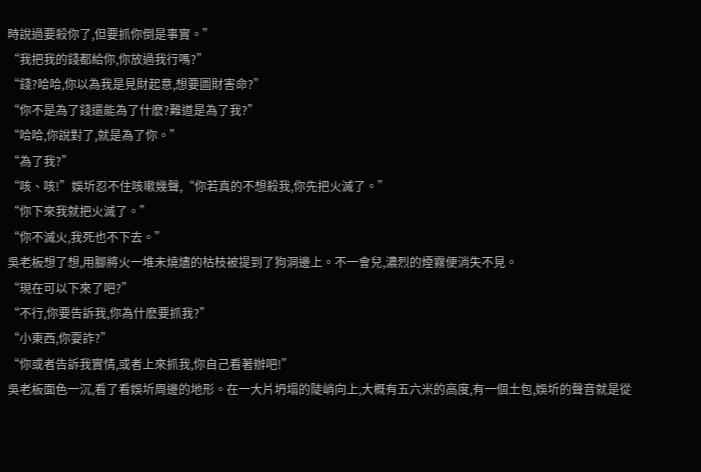時說過要殺你了,但要抓你倒是事實。”
“我把我的錢都給你,你放過我行嗎?”
“錢?哈哈,你以為我是見財起意,想要圖財害命?”
“你不是為了錢還能為了什麽?難道是為了我?”
“哈哈,你說對了,就是為了你。”
“為了我?”
“咳、咳!”娛圻忍不住咳嗽幾聲,“你若真的不想殺我,你先把火滅了。”
“你下來我就把火滅了。”
“你不滅火,我死也不下去。”
吳老板想了想,用腳將火一堆未燒燼的枯枝被提到了狗洞邊上。不一會兒,濃烈的煙霧便消失不見。
“現在可以下來了吧?”
“不行,你要告訴我,你為什麽要抓我?”
“小東西,你耍詐?”
“你或者告訴我實情,或者上來抓我,你自己看著辦吧!”
吳老板面色一沉,看了看娛圻周邊的地形。在一大片坍塌的陡峭向上,大概有五六米的高度,有一個土包,娛圻的聲音就是從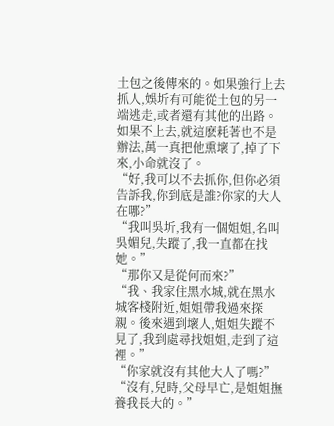土包之後傳來的。如果強行上去抓人,娛圻有可能從土包的另一端逃走,或者還有其他的出路。如果不上去,就這麽耗著也不是辦法,萬一真把他熏壞了,掉了下來,小命就沒了。
“好,我可以不去抓你,但你必須告訴我,你到底是誰?你家的大人在哪?”
“我叫吳圻,我有一個姐姐,名叫吳媚兒,失蹤了,我一直都在找她。”
“那你又是從何而來?”
“我、我家住黑水城,就在黑水城客棧附近,姐姐帶我過來探親。後來遇到壞人,姐姐失蹤不見了,我到處尋找姐姐,走到了這裡。”
“你家就沒有其他大人了嗎?”
“沒有,兒時,父母早亡,是姐姐撫養我長大的。”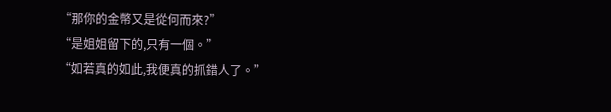“那你的金幣又是從何而來?”
“是姐姐留下的,只有一個。”
“如若真的如此,我便真的抓錯人了。”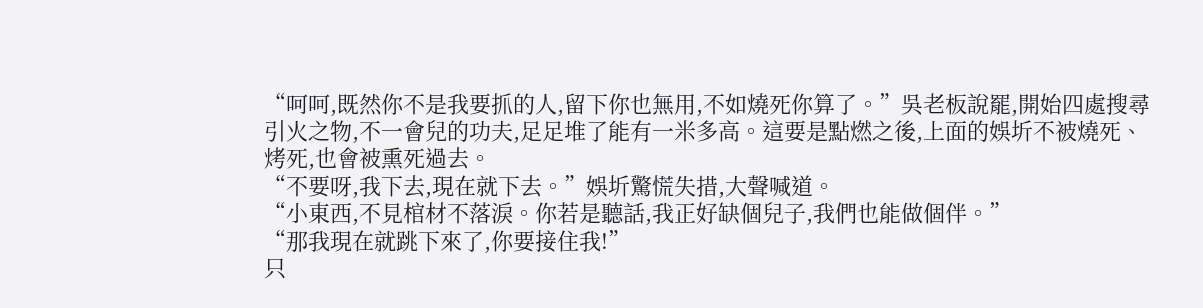“呵呵,既然你不是我要抓的人,留下你也無用,不如燒死你算了。”吳老板說罷,開始四處搜尋引火之物,不一會兒的功夫,足足堆了能有一米多高。這要是點燃之後,上面的娛圻不被燒死、烤死,也會被熏死過去。
“不要呀,我下去,現在就下去。”娛圻驚慌失措,大聲喊道。
“小東西,不見棺材不落淚。你若是聽話,我正好缺個兒子,我們也能做個伴。”
“那我現在就跳下來了,你要接住我!”
只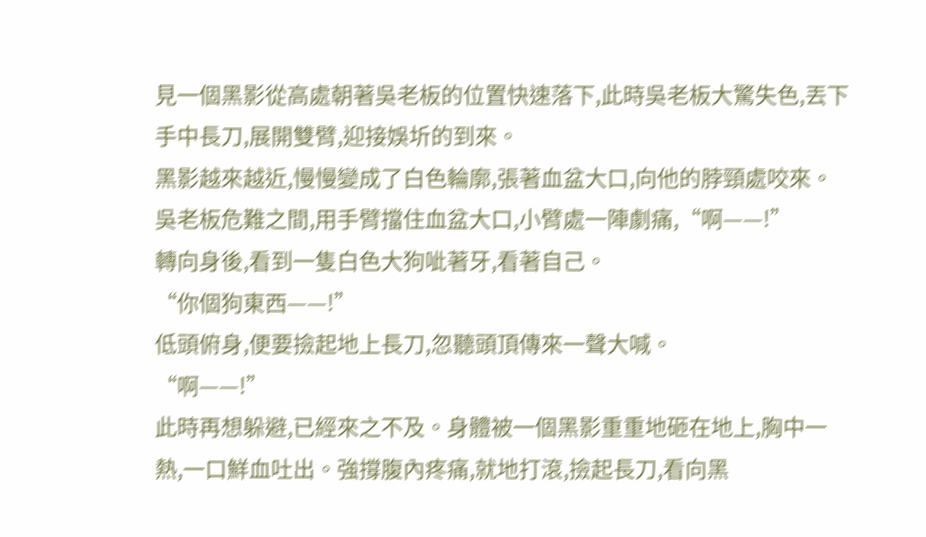見一個黑影從高處朝著吳老板的位置快速落下,此時吳老板大驚失色,丟下手中長刀,展開雙臂,迎接娛圻的到來。
黑影越來越近,慢慢變成了白色輪廓,張著血盆大口,向他的脖頸處咬來。
吳老板危難之間,用手臂擋住血盆大口,小臂處一陣劇痛,“啊——!”
轉向身後,看到一隻白色大狗呲著牙,看著自己。
“你個狗東西——!”
低頭俯身,便要撿起地上長刀,忽聽頭頂傳來一聲大喊。
“啊——!”
此時再想躲避,已經來之不及。身體被一個黑影重重地砸在地上,胸中一熱,一口鮮血吐出。強撐腹內疼痛,就地打滾,撿起長刀,看向黑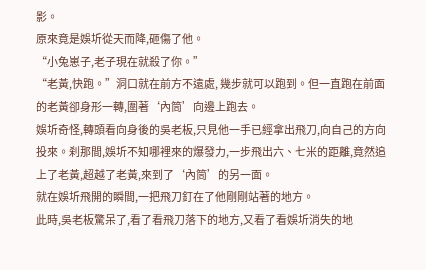影。
原來竟是娛圻從天而降,砸傷了他。
“小兔崽子,老子現在就殺了你。”
“老黃,快跑。”洞口就在前方不遠處, 幾步就可以跑到。但一直跑在前面的老黃卻身形一轉,圍著‘內筒’向邊上跑去。
娛圻奇怪,轉頭看向身後的吳老板,只見他一手已經拿出飛刀,向自己的方向投來。刹那間,娛圻不知哪裡來的爆發力,一步飛出六、七米的距離,竟然追上了老黃,超越了老黃,來到了‘內筒’的另一面。
就在娛圻飛開的瞬間,一把飛刀釘在了他剛剛站著的地方。
此時,吳老板驚呆了,看了看飛刀落下的地方,又看了看娛圻消失的地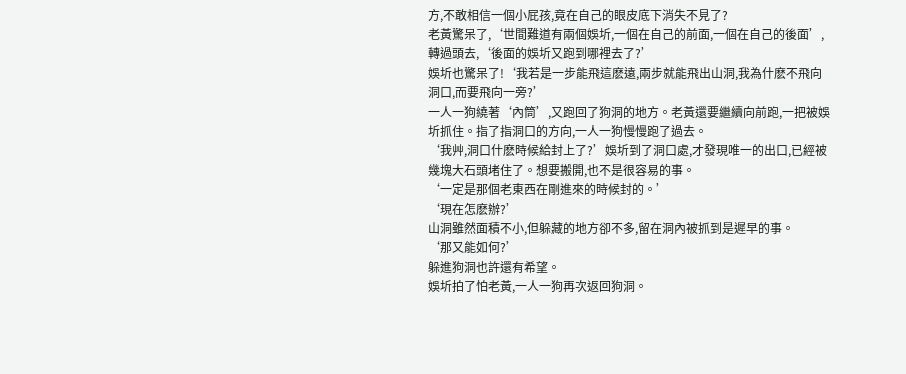方,不敢相信一個小屁孩,竟在自己的眼皮底下消失不見了?
老黃驚呆了,‘世間難道有兩個娛圻,一個在自己的前面,一個在自己的後面’,轉過頭去,‘後面的娛圻又跑到哪裡去了?’
娛圻也驚呆了!‘我若是一步能飛這麽遠,兩步就能飛出山洞,我為什麽不飛向洞口,而要飛向一旁?’
一人一狗繞著‘內筒’,又跑回了狗洞的地方。老黃還要繼續向前跑,一把被娛圻抓住。指了指洞口的方向,一人一狗慢慢跑了過去。
‘我艸,洞口什麽時候給封上了?’娛圻到了洞口處,才發現唯一的出口,已經被幾塊大石頭堵住了。想要搬開,也不是很容易的事。
‘一定是那個老東西在剛進來的時候封的。’
‘現在怎麽辦?’
山洞雖然面積不小,但躲藏的地方卻不多,留在洞內被抓到是遲早的事。
‘那又能如何?’
躲進狗洞也許還有希望。
娛圻拍了怕老黃,一人一狗再次返回狗洞。